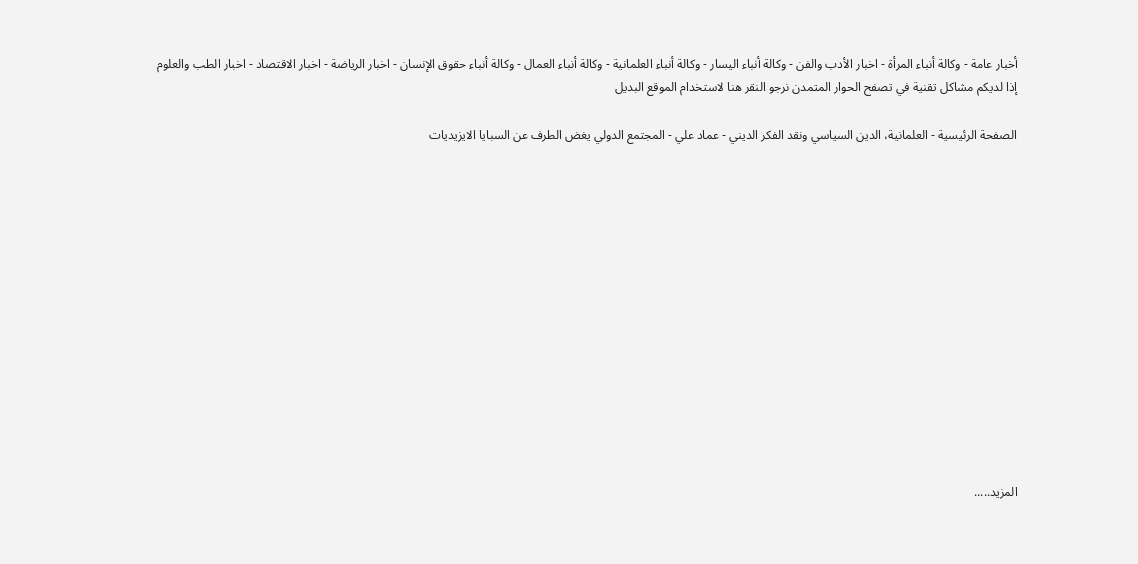أخبار عامة - وكالة أنباء المرأة - اخبار الأدب والفن - وكالة أنباء اليسار - وكالة أنباء العلمانية - وكالة أنباء العمال - وكالة أنباء حقوق الإنسان - اخبار الرياضة - اخبار الاقتصاد - اخبار الطب والعلوم
إذا لديكم مشاكل تقنية في تصفح الحوار المتمدن نرجو النقر هنا لاستخدام الموقع البديل

الصفحة الرئيسية - العلمانية، الدين السياسي ونقد الفكر الديني - عماد علي - المجتمع الدولي يغض الطرف عن السبايا الايزيديات














المزيد.....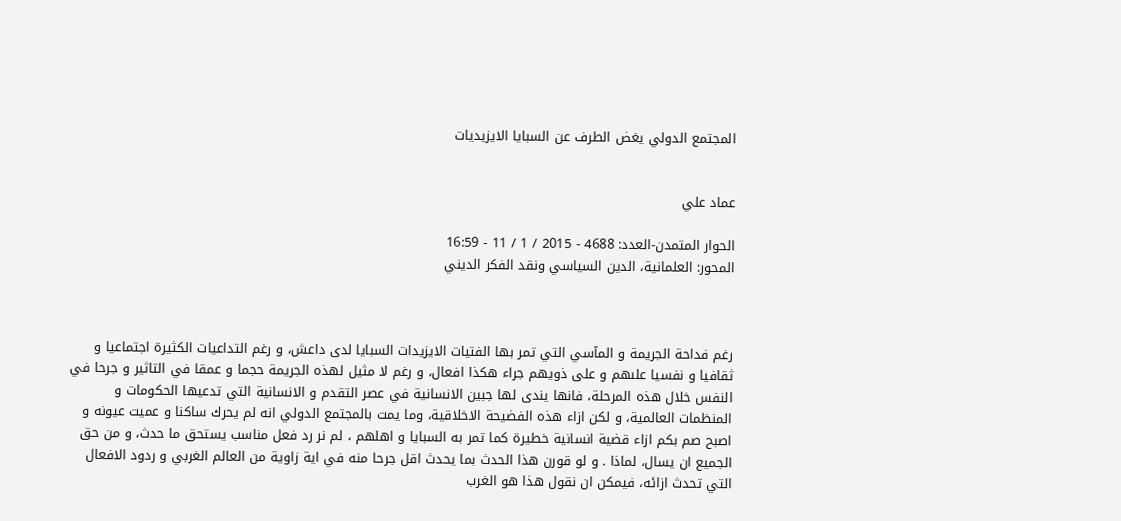المجتمع الدولي يغض الطرف عن السبايا الايزيديات


عماد علي

الحوار المتمدن-العدد: 4688 - 2015 / 1 / 11 - 16:59
المحور: العلمانية، الدين السياسي ونقد الفكر الديني



رغم فداحة الجريمة و المآسي التي تمر بها الفتيات الايزيدات السبايا لدى داعش، و رغم التداعيات الكثيرة اجتماعيا و ثقافيا و نفسيا علىهم و على ذويهم جراء هكذا افعال، و رغم لا مثيل لهذه الجريمة حجما و عمقا في التاثير و جرحا في النفس خلال هذه المرحلة، فانها يندى لها جبين الانسانية في عصر التقدم و الانسانية التي تدعيها الحكومات و المنظمات العالمية، و لكن ازاء هذه الفضيحة الاخلاقية، وما يمت بالمجتمع الدولي انه لم يحرك ساكنا و عميت عيونه و اصبح صم بكم ازاء قضية انسانية خطيرة كما تمر به السبايا و اهلهم ، لم نر رد فعل مناسب يستحق ما حدث، و من حق الجميع ان يسال، لماذا . و لو قورن هذا الحدث بما يحدث اقل جرحا منه في اية زاوية من العالم الغربي و ردود الافعال التي تحدث ازائه، فيمكن ان نقول هذا هو الغرب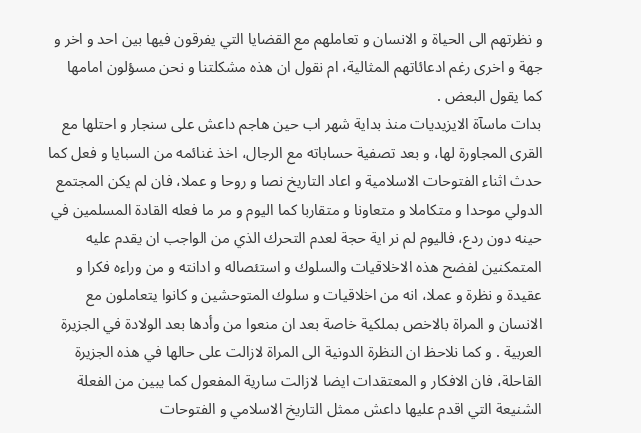و نظرتهم الى الحياة و الانسان و تعاملهم مع القضايا التي يفرقون فيها بين احد و اخر و جهة و اخرى رغم ادعائاتهم المثالية، ام نقول ان هذه مشكلتنا و نحن مسؤلون امامها كما يقول البعض .
بدات ماسآة الايزيديات منذ بداية شهر اب حين هاجم داعش على سنجار و احتلها مع القرى المجاورة لها، و بعد تصفية حساباته مع الرجال، اخذ غنائمه من السبايا و فعل كما حدث اثناء الفتوحات الاسلامية و اعاد التاريخ نصا و روحا و عملا، فان لم يكن المجتمع الدولي موحدا و متكاملا و متعاونا و متقاربا كما اليوم و مر ما فعله القادة المسلمين في حينه دون ردع، فاليوم لم نر اية حجة لعدم التحرك الذي من الواجب ان يقدم عليه المتمكنين لفضح هذه الاخلاقيات والسلوك و استئصاله و ادانته و من وراءه فكرا و عقيدة و نظرة و عملا، انه من اخلاقيات و سلوك المتوحشين و كانوا يتعاملون مع الانسان و المراة بالاخص بملكية خاصة بعد ان منعوا من وأدها بعد الولادة في الجزيرة العربية . و كما نلاحظ ان النظرة الدونية الى المراة لازالت على حالها في هذه الجزيرة القاحلة، فان الافكار و المعتقدات ايضا لازالت سارية المفعول كما يبين من الفعلة الشنيعة التي اقدم عليها داعش ممثل التاريخ الاسلامي و الفتوحات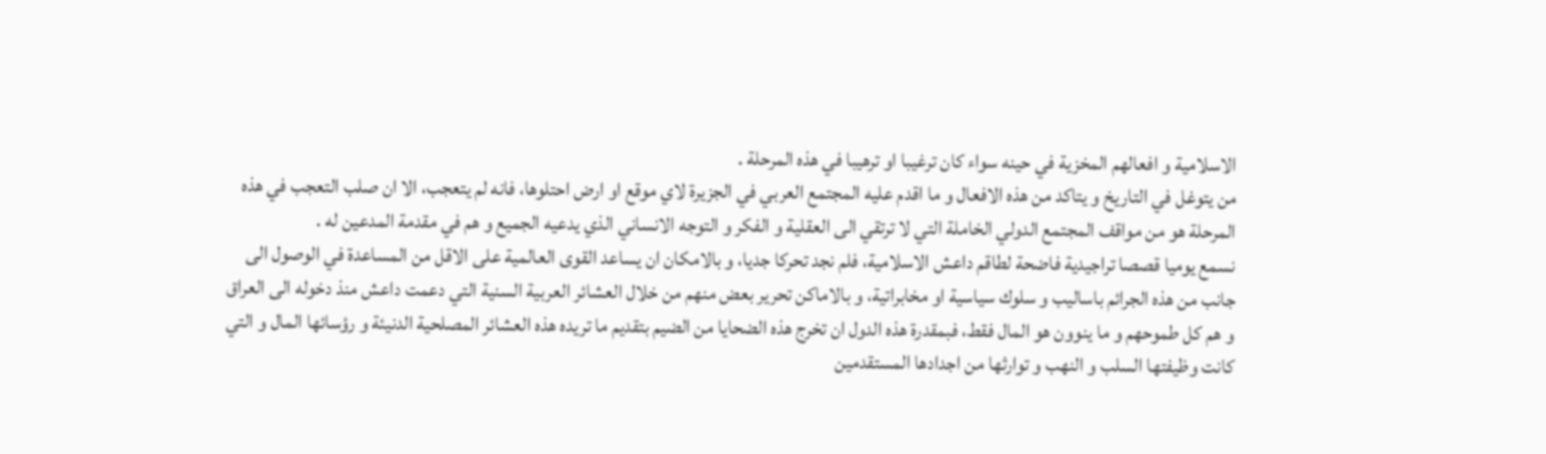الاسلامية و افعالهم المخزية في حينه سواء كان ترغيبا او ترهيبا في هذه المرحلة .
من يتوغل في التاريخ و يتاكد من هذه الافعال و ما اقدم عليه المجتمع العربي في الجزيرة لاي موقع او ارض احتلوها، فانه لم يتعجب، الا ان صلب التعجب في هذه المرحلة هو من مواقف المجتمع الدولي الخاملة التي لا ترتقي الى العقلية و الفكر و التوجه الانساني الذي يدعيه الجميع و هم في مقدمة المدعين له .
نسمع يوميا قصصا تراجيدية فاضحة لطاقم داعش الاسلامية، فلم نجد تحركا جديا، و بالامكان ان يساعد القوى العالمية على الاقل من المساعدة في الوصول الى جانب من هذه الجرائم باساليب و سلوك سياسية او مخابراتية، و بالاماكن تحرير بعض منهم من خلال العشائر العربية السنية التي دعمت داعش منذ دخوله الى العراق و هم كل طموحهم و ما ينوون هو المال فقط، فبمقدرة هذه الدول ان تخرج هذه الضحايا من الضيم بتقديم ما تريده هذه العشائر المصلحية الدنيئة و رؤسائها المال و التي كانت وظيفتها السلب و النهب و توارثها من اجدادها المستقدمين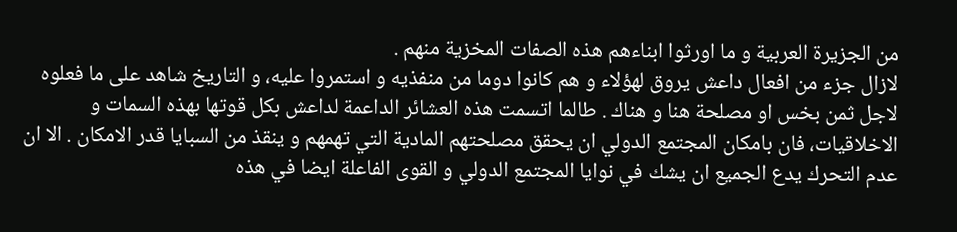من الجزيرة العربية و ما اورثوا ابناءهم هذه الصفات المخزية منهم .
لازال جزء من افعال داعش يروق لهؤلاء و هم كانوا دوما من منفذيه و استمروا عليه، و التاريخ شاهد على ما فعلوه لاجل ثمن بخس او مصلحة هنا و هناك . طالما اتسمت هذه العشائر الداعمة لداعش بكل قوتها بهذه السمات و الاخلاقيات، فان بامكان المجتمع الدولي ان يحقق مصلحتهم المادية التي تهمهم و ينقذ من السبايا قدر الامكان . الا ان عدم التحرك يدع الجميع ان يشك في نوايا المجتمع الدولي و القوى الفاعلة ايضا في هذه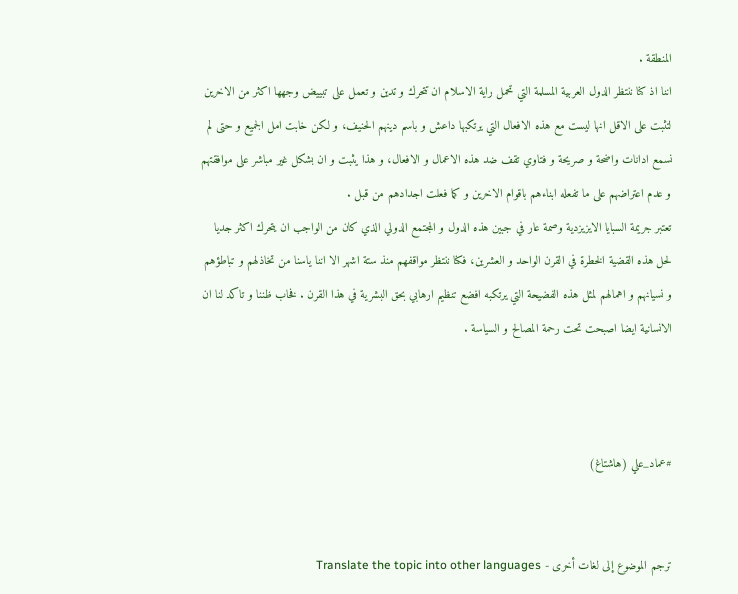المنطقة .
اننا اذ كنا ننتظر الدول العربية المسلمة التي تحمل راية الاسلام ان تتحرك و تدين و تعمل على تبييض وجهها اكثر من الاخرين لتثبت على الاقل انها ليست مع هذه الافعال التي يرتكبها داعش و باسم دينهم الحنيف، و لكن خابت امل الجميع و حتى لم نسمع ادانات واضحة و صريحة و فتاوي تقف ضد هذه الاعمال و الافعال، و هذا يثبت و ان بشكل غير مباشر على موافقتهم و عدم اعتراضهم على ما تفعله ابناءهم باقوام الاخرين و كما فعلت اجدادهم من قبل .
تعتبر جريمة السبايا الايزيزدية وصمة عار في جبين هذه الدول و المجتمع الدولي الذي كان من الواجب ان يتحرك اكثر جديا لحل هذه القضية الخطرة في القرن الواحد و العشرين، فكنا ننتظر مواقفهم منذ ستة اشهر الا اننا ياسنا من تخاذلهم و تباطؤهم و نسيانهم و اهمالهم لمثل هذه الفضيحة التي يرتكبه افضع تنظيم ارهابي بحق البشرية في هذا القرن . فخاب ظننا و تاكد لنا ان الانسانية ايضا اصبحت تحت رحمة المصالح و السياسة .



#عماد_علي (هاشتاغ)


ترجم الموضوع إلى لغات أخرى - Translate the topic into other languages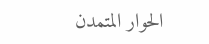الحوار المتمدن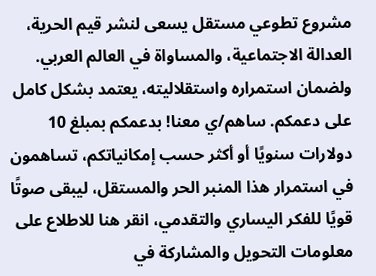مشروع تطوعي مستقل يسعى لنشر قيم الحرية، العدالة الاجتماعية، والمساواة في العالم العربي. ولضمان استمراره واستقلاليته، يعتمد بشكل كامل على دعمكم. ساهم/ي معنا! بدعمكم بمبلغ 10 دولارات سنويًا أو أكثر حسب إمكانياتكم، تساهمون في استمرار هذا المنبر الحر والمستقل، ليبقى صوتًا قويًا للفكر اليساري والتقدمي، انقر هنا للاطلاع على معلومات التحويل والمشاركة في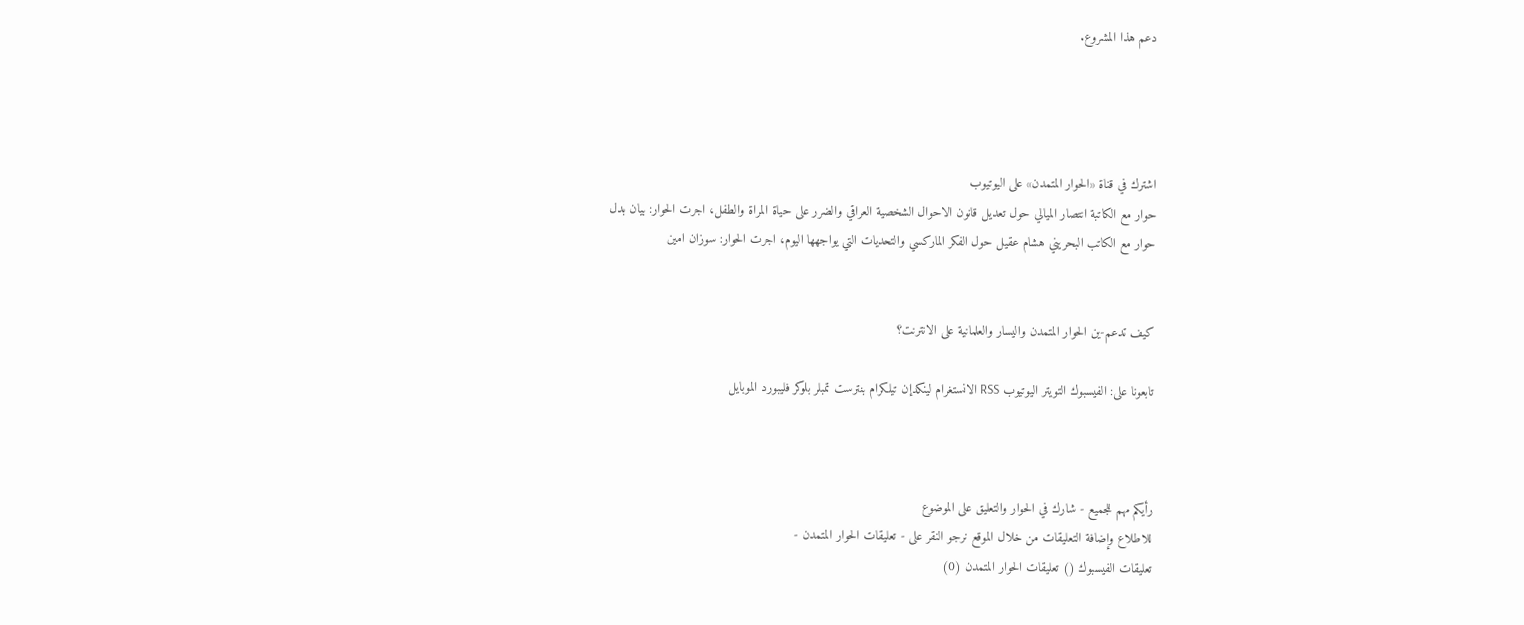دعم هذا المشروع.




اشترك في قناة «الحوار المتمدن» على اليوتيوب
حوار مع الكاتبة انتصار الميالي حول تعديل قانون الاحوال الشخصية العراقي والضرر على حياة المراة والطفل، اجرت الحوار: بيان بدل
حوار مع الكاتب البحريني هشام عقيل حول الفكر الماركسي والتحديات التي يواجهها اليوم، اجرت الحوار: سوزان امين


كيف تدعم-ين الحوار المتمدن واليسار والعلمانية على الانترنت؟

تابعونا على: الفيسبوك التويتر اليوتيوب RSS الانستغرام لينكدإن تيلكرام بنترست تمبلر بلوكر فليبورد الموبايل



رأيكم مهم للجميع - شارك في الحوار والتعليق على الموضوع
للاطلاع وإضافة التعليقات من خلال الموقع نرجو النقر على - تعليقات الحوار المتمدن -
تعليقات الفيسبوك () تعليقات الحوار المتمدن (0)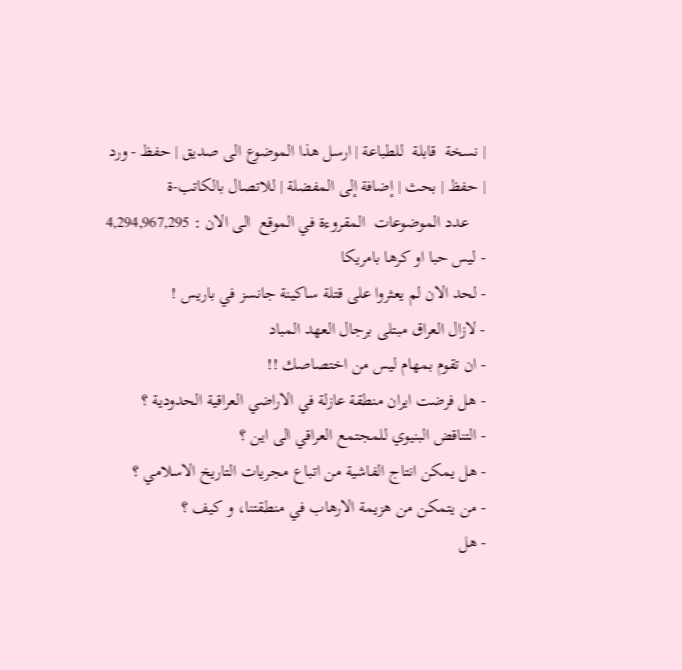| نسخة  قابلة  للطباعة | ارسل هذا الموضوع الى صديق | حفظ - ورد
| حفظ | بحث | إضافة إلى المفضلة | للاتصال بالكاتب-ة
    عدد الموضوعات  المقروءة في الموقع  الى الان : 4,294,967,295
- ليس حبا او كرها بامريكا
- لحد الان لم يعثروا على قتلة ساكينة جانسز في باريس !
- لازال العراق مبتلى برجال العهد المباد
- ان تقوم بمهام ليس من اختصاصك !!
- هل فرضت ايران منطقة عازلة في الاراضي العراقية الحدودية ؟
- التناقض البنيوي للمجتمع العراقي الى اين ؟
- هل يمكن انتاج الفاشية من اتباع مجريات التاريخ الاسلامي ؟
- من يتمكن من هزيمة الارهاب في منطقتنا، و كيف ؟
- هل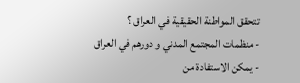تتحقق المواطنة الحقيقية في العراق ؟
- منظمات المجتمع المدني و دورهم في العراق
- يمكن الاستفادة من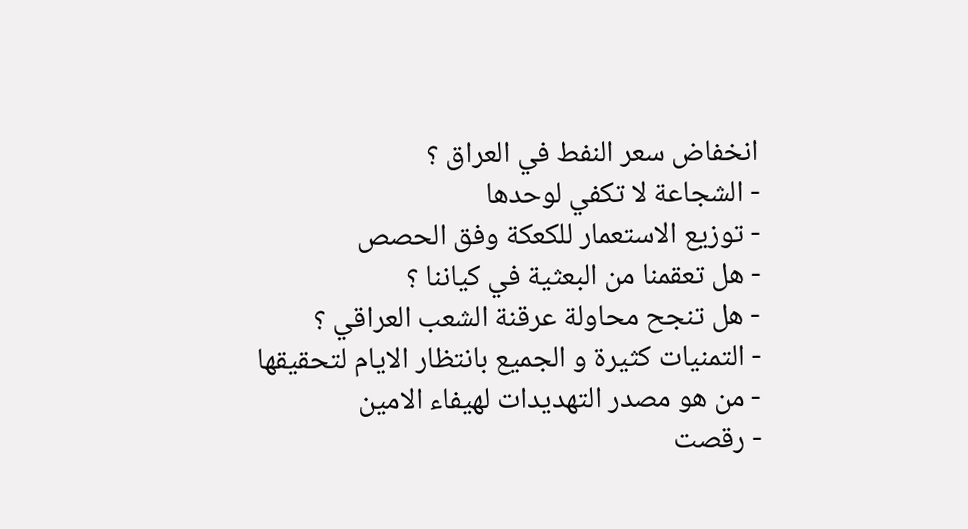انخفاض سعر النفط في العراق ؟
- الشجاعة لا تكفي لوحدها
- توزيع الاستعمار للكعكة وفق الحصص
- هل تعقمنا من البعثية في كياننا ؟
- هل تنجح محاولة عرقنة الشعب العراقي ؟
- التمنيات كثيرة و الجميع بانتظار الايام لتحقيقها
- من هو مصدر التهديدات لهيفاء الامين
- رقصت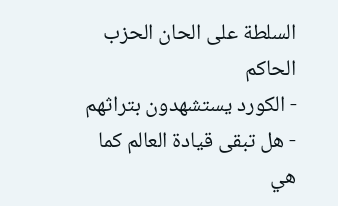السلطة على الحان الحزب الحاكم
- الكورد يستشهدون بتراثهم
- هل تبقى قيادة العالم كما هي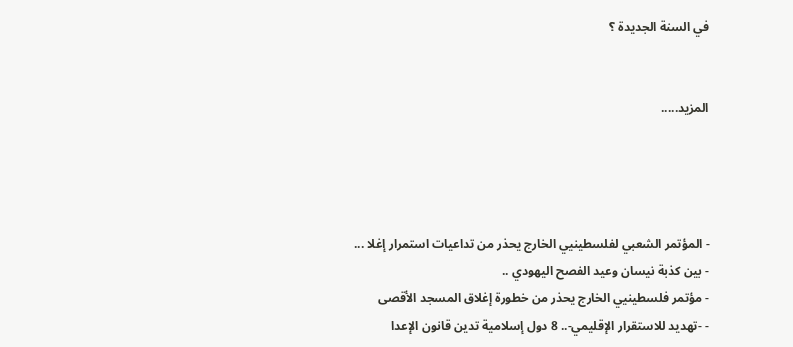في السنة الجديدة ؟


المزيد.....




- المؤتمر الشعبي لفلسطينيي الخارج يحذر من تداعيات استمرار إغلا ...
- بين كذبة نيسان وعيد الفصح اليهودي ..
- مؤتمر فلسطينيي الخارج يحذر من خطورة إغلاق المسجد الأقصى
- -تهديد للاستقرار الإقليمي-.. 8 دول إسلامية تدين قانون الإعدا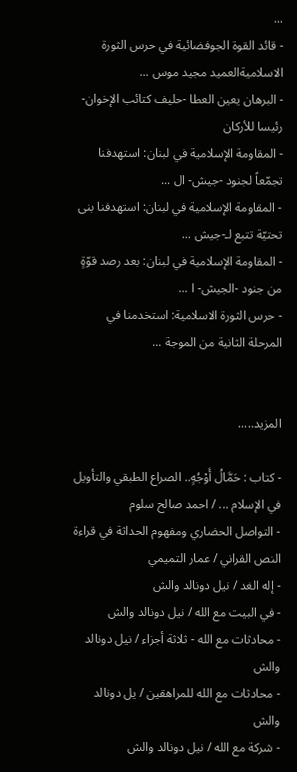...
- قائد القوة الجوفضائية في حرس الثورة الاسلاميةالعميد مجيد موس ...
- البرهان يعين العطا -حليف كتائب الإخوان- رئيسا للأركان
- المقاومة الإسلامية في لبنان: استهدفنا تجمّعاً لجنود -جيش- ال ...
- المقاومة الإسلامية في لبنان: استهدفنا بنى تحتيّة تتبع لـ-جيش ...
- المقاومة الإسلامية في لبنان: بعد رصد قوّةٍ من جنود -الجيش- ا ...
- حرس الثورة الاسلامية: استخدمنا في المرحلة الثانية من الموجة ...


المزيد.....

- كتاب : حَمَّالُ أَوْجُهٍ.. الصراع الطبقي والتأويل في الإسلام ... / احمد صالح سلوم
- التواصل الحضاري ومفهوم الحداثة في قراءة النص القراني / عمار التميمي
- إله الغد / نيل دونالد والش
- في البيت مع الله / نيل دونالد والش
- محادثات مع الله - ثلاثة أجزاء / نيل دونالد والش
- محادثات مع الله للمراهقين / يل دونالد والش
- شركة مع الله / نيل دونالد والش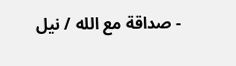- صداقة مع الله / نيل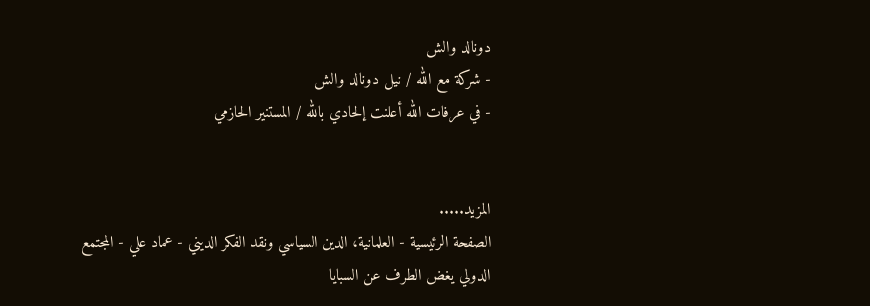دونالد والش
- شركة مع الله / نيل دونالد والش
- في عرفات الله أعلنت إلحادي بالله / المستنير الحازمي


المزيد.....
الصفحة الرئيسية - العلمانية، الدين السياسي ونقد الفكر الديني - عماد علي - المجتمع الدولي يغض الطرف عن السبايا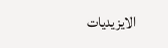الايزيديات